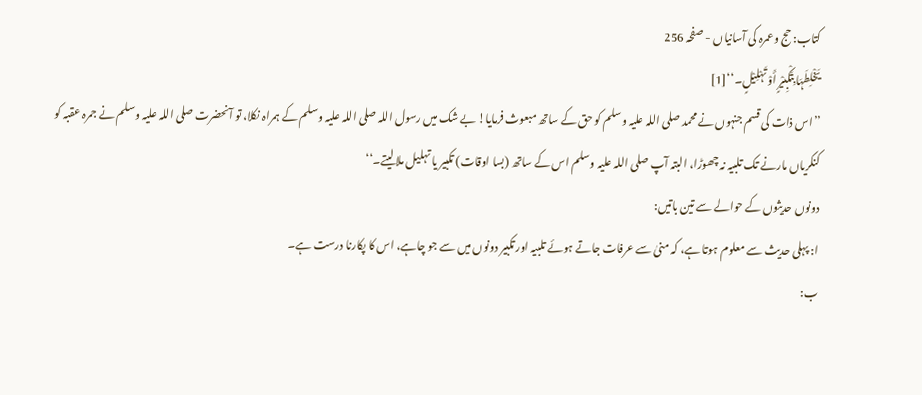کتاب: حج وعمرہ کی آسانیاں - صفحہ 256
یَخْلِطَہَا بِتَکْبِیْرٍ أَوْ تَہْلِیْلٍ۔‘‘[1]
’’اس ذات کی قسم جنہوں نے محمد صلی اللہ علیہ وسلم کو حق کے ساتھ مبعوث فرمایا! بے شک میں رسول اللہ صلی اللہ علیہ وسلم کے ہمراہ نکلا، تو آنحضرت صلی اللہ علیہ وسلم نے جمرہ عقبہ کو کنکریاں مارنے تک تلبیہ نہ چھوڑا، البتہ آپ صلی اللہ علیہ وسلم اس کے ساتھ (بسا اوقات) تکبیر یا تہلیل ملالیتے۔‘‘
دونوں حدیثوں کے حوالے سے تین باتیں:
ا: پہلی حدیث سے معلوم ہوتا ہے، کہ منیٰ سے عرفات جاتے ہوئے تلبیہ اور تکبیر دونوں میں سے جو چاہے، اس کا پکارنا درست ہے۔
ب: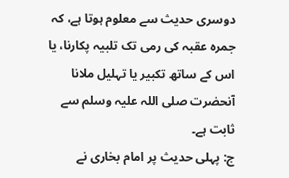دوسری حدیث سے معلوم ہوتا ہے، کہ جمرہ عقبہ کی رمی تک تلبیہ پکارنا، یا اس کے ساتھ تکبیر یا تہلیل ملانا آنحضرت صلی اللہ علیہ وسلم سے ثابت ہے۔
ج: پہلی حدیث پر امام بخاری نے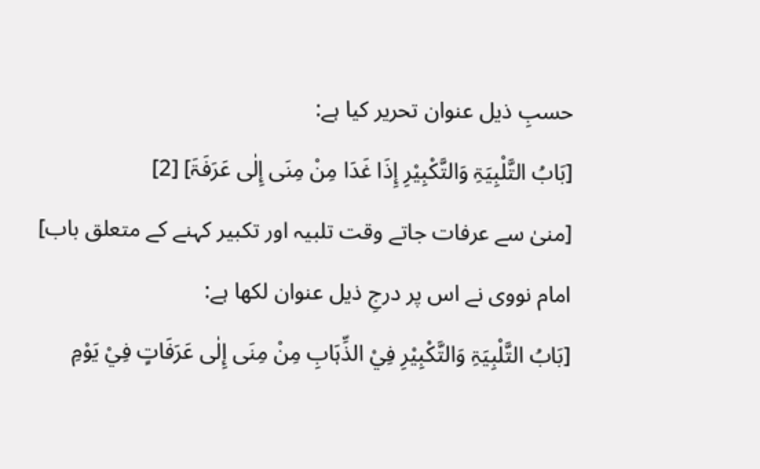حسبِ ذیل عنوان تحریر کیا ہے:
[بَابُ التَّلْبِیَۃِ وَالتَّکْبِیْرِ إِذَا غَدَا مِنْ مِنَی إِلٰی عَرَفَۃَ] [2]
[منیٰ سے عرفات جاتے وقت تلبیہ اور تکبیر کہنے کے متعلق باب]
امام نووی نے اس پر درجِ ذیل عنوان لکھا ہے:
[بَابُ التَّلْبِیَۃِ وَالتَّکْبِیْرِ فِيْ الذِّہَابِ مِنْ مِنَی إِلٰی عَرَفَاتٍ فِيْ یَوْمِ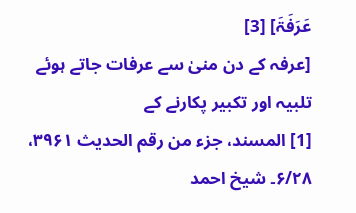عَرَفَۃَ] [3]
[عرفہ کے دن منیٰ سے عرفات جاتے ہوئے تلبیہ اور تکبیر پکارنے کے
[1] المسند، جزء من رقم الحدیث ۳۹۶۱، ۶/۲۸۔ شیخ احمد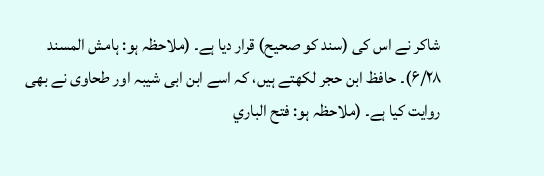شاکر نے اس کی (سند کو صحیح) قرار دیا ہے۔ (ملاحظہ ہو: ہامش المسند ۶/۲۸)۔ حافظ ابن حجر لکھتے ہیں، کہ اسے ابن ابی شیبہ اور طحاوی نے بھی روایت کیا ہے۔ (ملاحظہ ہو: فتح الباري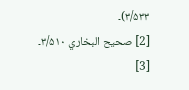۳/۵۳۳)۔
[2] صحیح البخاري ۳/۵۱۰۔
[3]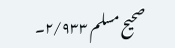صحیح مسلم ۲/۹۳۳۔